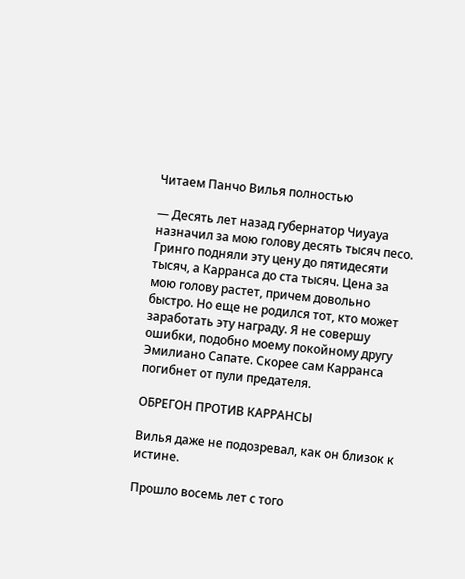Читаем Панчо Вилья полностью

— Десять лет назад губернатор Чиуауа назначил за мою голову десять тысяч песо. Гринго подняли эту цену до пятидесяти тысяч, а Карранса до ста тысяч. Цена за мою голову растет, причем довольно быстро. Но еще не родился тот, кто может заработать эту награду. Я не совершу ошибки, подобно моему покойному другу Эмилиано Сапате. Скорее сам Карранса погибнет от пули предателя.

ОБРЕГОН ПРОТИВ КАРРАНСЫ

Вилья даже не подозревал, как он близок к истине.

Прошло восемь лет с того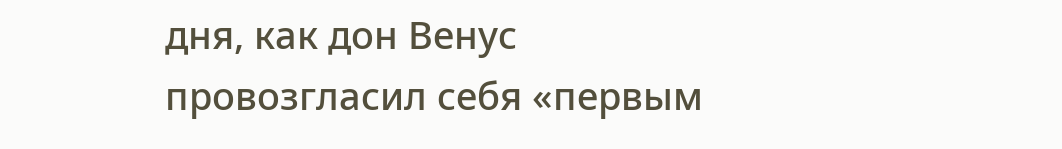дня, как дон Венус провозгласил себя «первым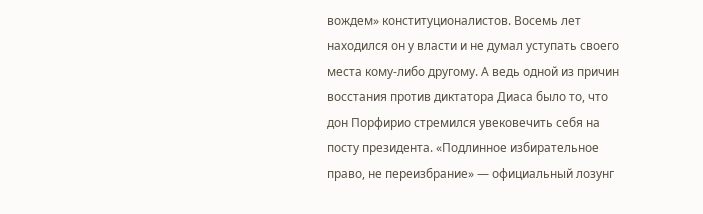вождем» конституционалистов. Восемь лет находился он у власти и не думал уступать своего места кому-либо другому. А ведь одной из причин восстания против диктатора Диаса было то, что дон Порфирио стремился увековечить себя на посту президента. «Подлинное избирательное право, не переизбрание» — официальный лозунг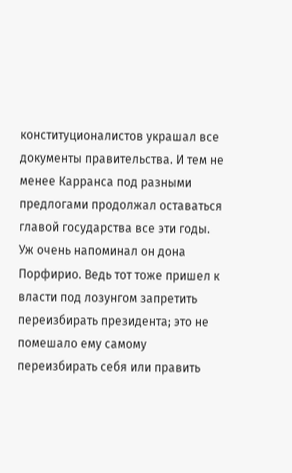конституционалистов украшал все документы правительства. И тем не менее Карранса под разными предлогами продолжал оставаться главой государства все эти годы. Уж очень напоминал он дона Порфирио. Ведь тот тоже пришел к власти под лозунгом запретить переизбирать президента; это не помешало ему самому переизбирать себя или править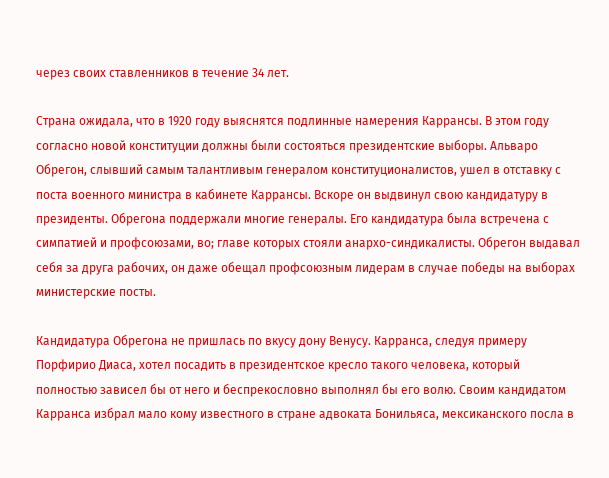через своих ставленников в течение 34 лет.

Страна ожидала, что в 1920 году выяснятся подлинные намерения Каррансы. В этом году согласно новой конституции должны были состояться президентские выборы. Альваро Обрегон, слывший самым талантливым генералом конституционалистов, ушел в отставку с поста военного министра в кабинете Каррансы. Вскоре он выдвинул свою кандидатуру в президенты. Обрегона поддержали многие генералы. Его кандидатура была встречена с симпатией и профсоюзами, во; главе которых стояли анархо-синдикалисты. Обрегон выдавал себя за друга рабочих, он даже обещал профсоюзным лидерам в случае победы на выборах министерские посты.

Кандидатура Обрегона не пришлась по вкусу дону Венусу. Карранса, следуя примеру Порфирио Диаса, хотел посадить в президентское кресло такого человека, который полностью зависел бы от него и беспрекословно выполнял бы его волю. Своим кандидатом Карранса избрал мало кому известного в стране адвоката Бонильяса, мексиканского посла в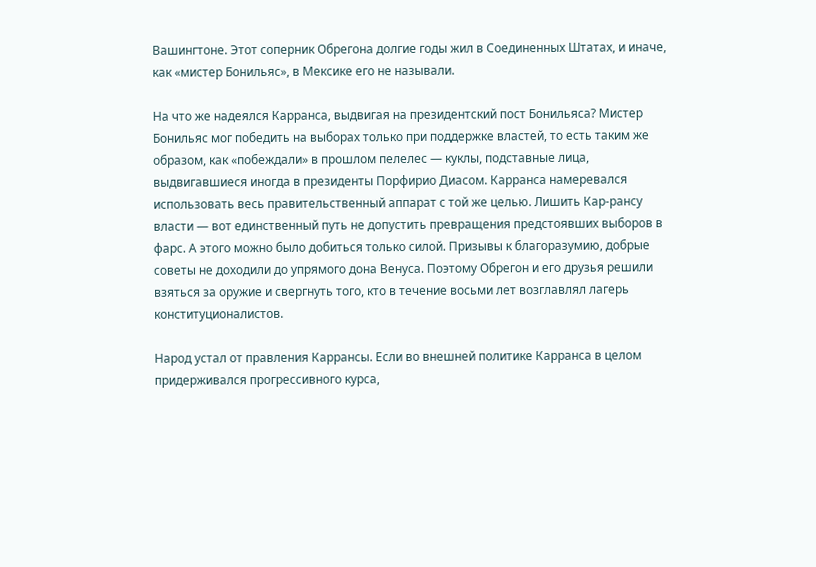Вашингтоне. Этот соперник Обрегона долгие годы жил в Соединенных Штатах, и иначе, как «мистер Бонильяс», в Мексике его не называли.

На что же надеялся Карранса, выдвигая на президентский пост Бонильяса? Мистер Бонильяс мог победить на выборах только при поддержке властей, то есть таким же образом, как «побеждали» в прошлом пелелес — куклы, подставные лица, выдвигавшиеся иногда в президенты Порфирио Диасом. Карранса намеревался использовать весь правительственный аппарат с той же целью. Лишить Кар-рансу власти — вот единственный путь не допустить превращения предстоявших выборов в фарс. А этого можно было добиться только силой. Призывы к благоразумию, добрые советы не доходили до упрямого дона Венуса. Поэтому Обрегон и его друзья решили взяться за оружие и свергнуть того, кто в течение восьми лет возглавлял лагерь конституционалистов.

Народ устал от правления Каррансы. Если во внешней политике Карранса в целом придерживался прогрессивного курса,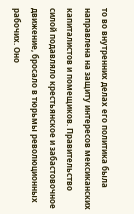то во внутренних делах его политика была направлена на защиту интересов мексиканских капиталистов и помещиков. Правительство силой подавляло крестьянское и забастовочное движение, бросало в тюрьмы революционных рабочих. Оно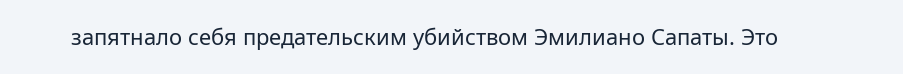запятнало себя предательским убийством Эмилиано Сапаты. Это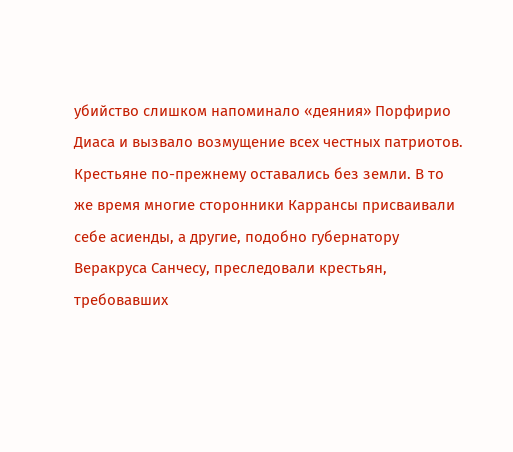убийство слишком напоминало «деяния» Порфирио Диаса и вызвало возмущение всех честных патриотов. Крестьяне по-прежнему оставались без земли. В то же время многие сторонники Каррансы присваивали себе асиенды, а другие, подобно губернатору Веракруса Санчесу, преследовали крестьян, требовавших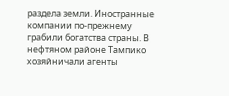раздела земли. Иностранные компании по-прежнему грабили богатства страны. В нефтяном районе Тампико хозяйничали агенты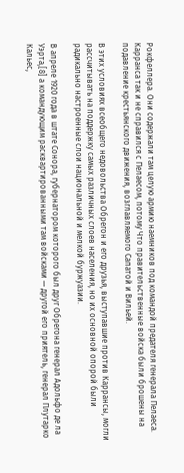Рокфеллера. Они содержали там целую армию наемников под командой предателя генерала Пелаеса. Карранса так и не справился с Пелаесом, потому Что правительственные войска были брошены на подавление крестьянского движения, возглавляемого Сапатой и Вильей.

В этих условиях всеобщего недовольства Обрегон и его друзья, выступавшие против Каррансы, могли рассчитывать на поддержку самых различных слоев населения, но их основной опорой были радикально настроенные слои национальной и мелкой буржуазии.

В апреле 1920 года в штате Сонора, губернатором которого был друг Обрегона генерал Адольфо де ла Уэрта,[8] а командующим расквартированными там войсками — другой его приятель, генерал Плутарко Кальес,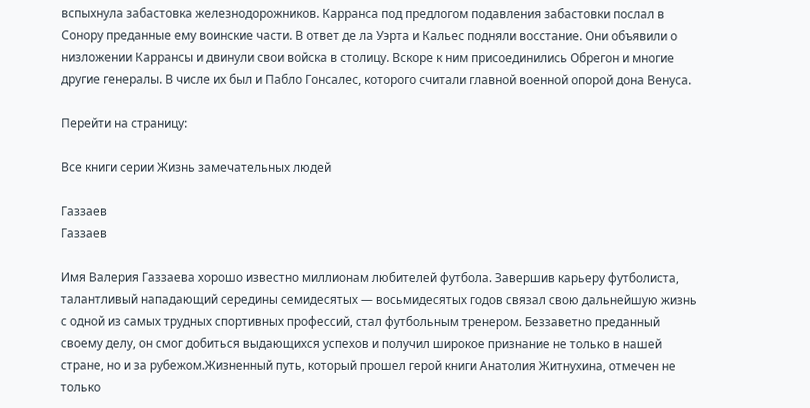вспыхнула забастовка железнодорожников. Карранса под предлогом подавления забастовки послал в Сонору преданные ему воинские части. В ответ де ла Уэрта и Кальес подняли восстание. Они объявили о низложении Каррансы и двинули свои войска в столицу. Вскоре к ним присоединились Обрегон и многие другие генералы. В числе их был и Пабло Гонсалес, которого считали главной военной опорой дона Венуса.

Перейти на страницу:

Все книги серии Жизнь замечательных людей

Газзаев
Газзаев

Имя Валерия Газзаева хорошо известно миллионам любителей футбола. Завершив карьеру футболиста, талантливый нападающий середины семидесятых — восьмидесятых годов связал свою дальнейшую жизнь с одной из самых трудных спортивных профессий, стал футбольным тренером. Беззаветно преданный своему делу, он смог добиться выдающихся успехов и получил широкое признание не только в нашей стране, но и за рубежом.Жизненный путь, который прошел герой книги Анатолия Житнухина, отмечен не только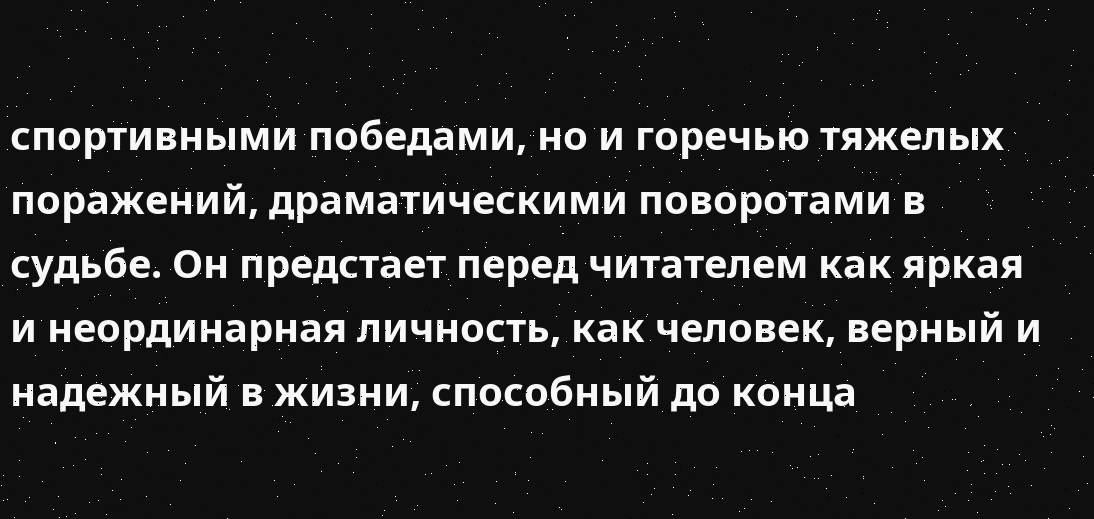спортивными победами, но и горечью тяжелых поражений, драматическими поворотами в судьбе. Он предстает перед читателем как яркая и неординарная личность, как человек, верный и надежный в жизни, способный до конца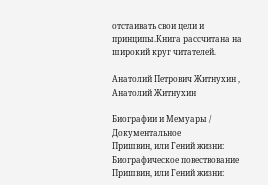отстаивать свои цели и принципы.Книга рассчитана на широкий круг читателей.

Анатолий Петрович Житнухин , Анатолий Житнухин

Биографии и Мемуары / Документальное
Пришвин, или Гений жизни: Биографическое повествование
Пришвин, или Гений жизни: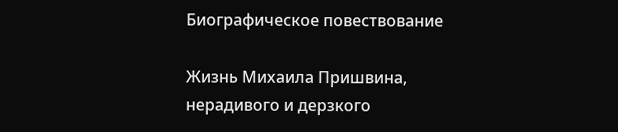Биографическое повествование

Жизнь Михаила Пришвина, нерадивого и дерзкого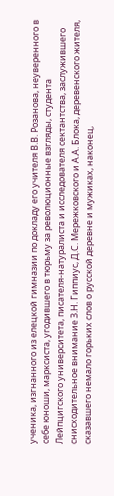ученика, изгнанного из елецкой гимназии по докладу его учителя В.В. Розанова, неуверенного в себе юноши, марксиста, угодившего в тюрьму за революционные взгляды, студента Лейпцигского университета, писателя-натуралиста и исследователя сектантства, заслужившего снисходительное внимание З.Н. Гиппиус, Д.С. Мережковского и А.А. Блока, деревенского жителя, сказавшего немало горьких слов о русской деревне и мужиках, наконец,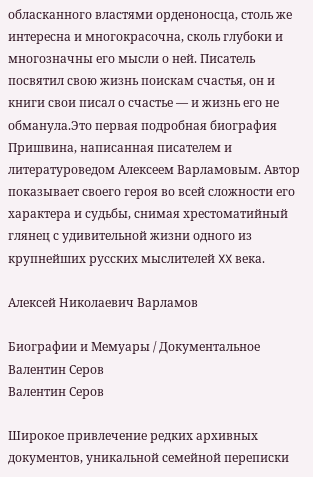обласканного властями орденоносца, столь же интересна и многокрасочна, сколь глубоки и многозначны его мысли о ней. Писатель посвятил свою жизнь поискам счастья, он и книги свои писал о счастье — и жизнь его не обманула.Это первая подробная биография Пришвина, написанная писателем и литературоведом Алексеем Варламовым. Автор показывает своего героя во всей сложности его характера и судьбы, снимая хрестоматийный глянец с удивительной жизни одного из крупнейших русских мыслителей XX века.

Алексей Николаевич Варламов

Биографии и Мемуары / Документальное
Валентин Серов
Валентин Серов

Широкое привлечение редких архивных документов, уникальной семейной переписки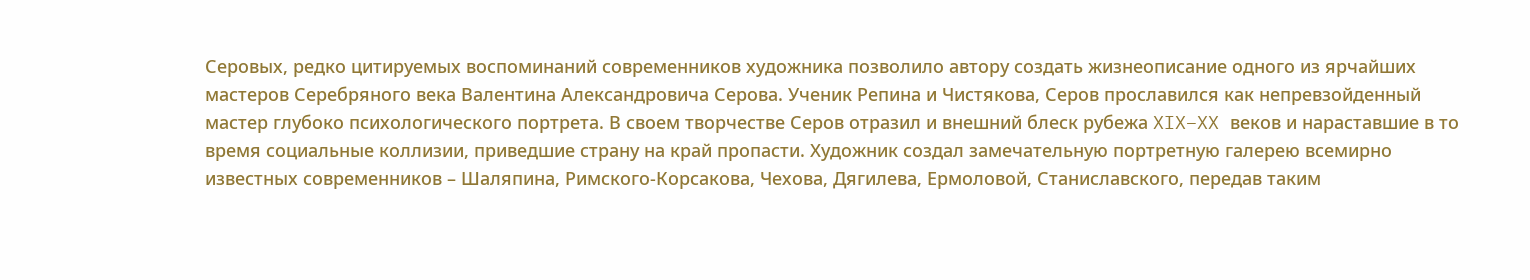Серовых, редко цитируемых воспоминаний современников художника позволило автору создать жизнеописание одного из ярчайших мастеров Серебряного века Валентина Александровича Серова. Ученик Репина и Чистякова, Серов прославился как непревзойденный мастер глубоко психологического портрета. В своем творчестве Серов отразил и внешний блеск рубежа XIX–XX веков и нараставшие в то время социальные коллизии, приведшие страну на край пропасти. Художник создал замечательную портретную галерею всемирно известных современников – Шаляпина, Римского-Корсакова, Чехова, Дягилева, Ермоловой, Станиславского, передав таким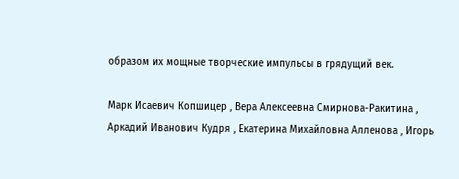образом их мощные творческие импульсы в грядущий век.

Марк Исаевич Копшицер , Вера Алексеевна Смирнова-Ракитина , Аркадий Иванович Кудря , Екатерина Михайловна Алленова , Игорь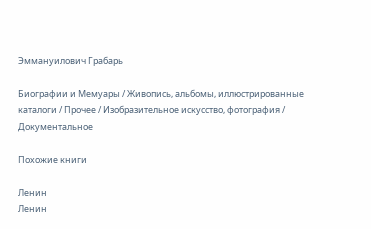Эммануилович Грабарь

Биографии и Мемуары / Живопись, альбомы, иллюстрированные каталоги / Прочее / Изобразительное искусство, фотография / Документальное

Похожие книги

Ленин
Ленин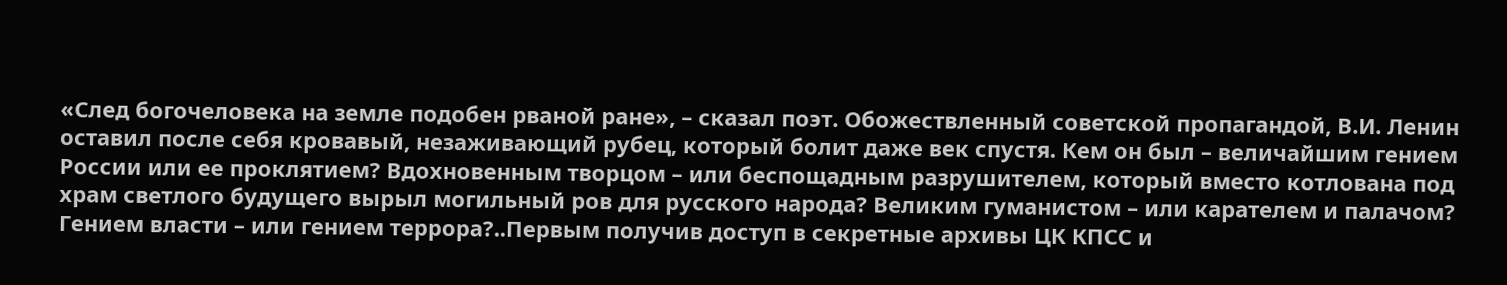«След богочеловека на земле подобен рваной ране», – сказал поэт. Обожествленный советской пропагандой, В.И. Ленин оставил после себя кровавый, незаживающий рубец, который болит даже век спустя. Кем он был – величайшим гением России или ее проклятием? Вдохновенным творцом – или беспощадным разрушителем, который вместо котлована под храм светлого будущего вырыл могильный ров для русского народа? Великим гуманистом – или карателем и палачом? Гением власти – или гением террора?..Первым получив доступ в секретные архивы ЦК КПСС и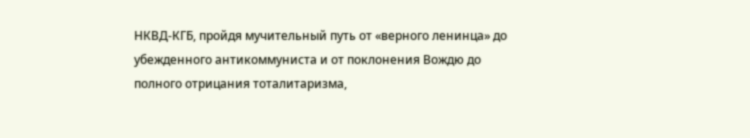НКВД-КГБ, пройдя мучительный путь от «верного ленинца» до убежденного антикоммуниста и от поклонения Вождю до полного отрицания тоталитаризма,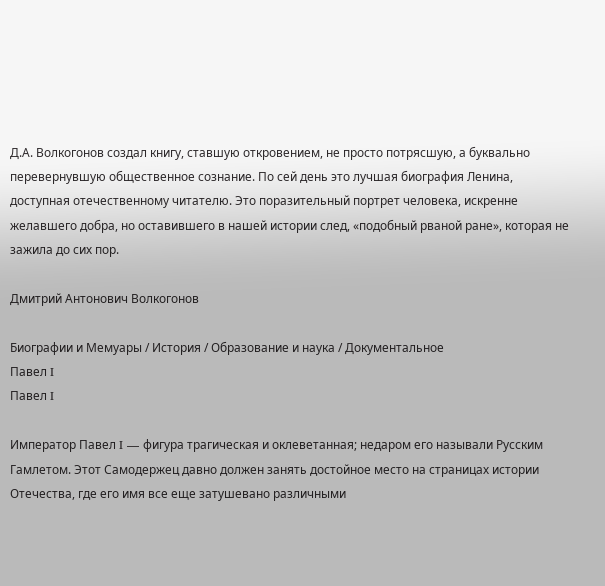Д.А. Волкогонов создал книгу, ставшую откровением, не просто потрясшую, а буквально перевернувшую общественное сознание. По сей день это лучшая биография Ленина, доступная отечественному читателю. Это поразительный портрет человека, искренне желавшего добра, но оставившего в нашей истории след, «подобный рваной ране», которая не зажила до сих пор.

Дмитрий Антонович Волкогонов

Биографии и Мемуары / История / Образование и наука / Документальное
Павел I
Павел I

Император Павел I — фигура трагическая и оклеветанная; недаром его называли Русским Гамлетом. Этот Самодержец давно должен занять достойное место на страницах истории Отечества, где его имя все еще затушевано различными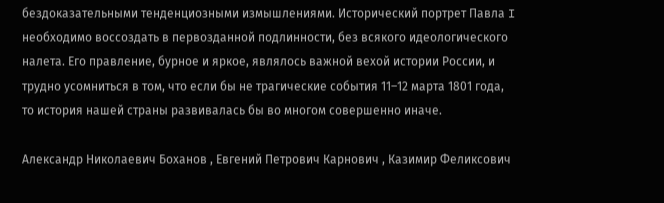бездоказательными тенденциозными измышлениями. Исторический портрет Павла I необходимо воссоздать в первозданной подлинности, без всякого идеологического налета. Его правление, бурное и яркое, являлось важной вехой истории России, и трудно усомниться в том, что если бы не трагические события 11–12 марта 1801 года, то история нашей страны развивалась бы во многом совершенно иначе.

Александр Николаевич Боханов , Евгений Петрович Карнович , Казимир Феликсович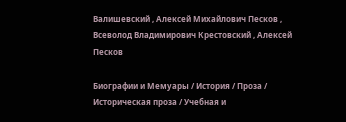Валишевский , Алексей Михайлович Песков , Всеволод Владимирович Крестовский , Алексей Песков

Биографии и Мемуары / История / Проза / Историческая проза / Учебная и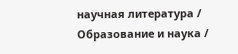научная литература / Образование и наука /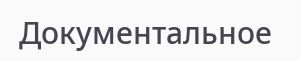Документальное